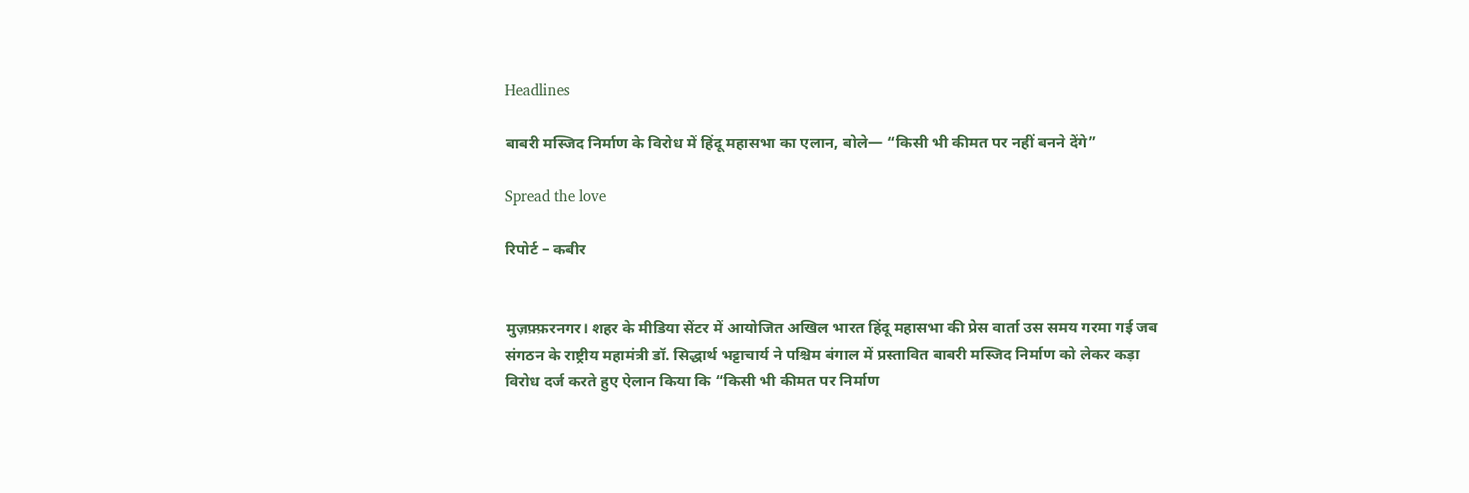Headlines

बाबरी मस्जिद निर्माण के विरोध में हिंदू महासभा का एलान, बोले— “किसी भी कीमत पर नहीं बनने देंगे”

Spread the love

रिपोर्ट – कबीर


मुज़फ़्फ़रनगर। शहर के मीडिया सेंटर में आयोजित अखिल भारत हिंदू महासभा की प्रेस वार्ता उस समय गरमा गई जब संगठन के राष्ट्रीय महामंत्री डॉ. सिद्धार्थ भट्टाचार्य ने पश्चिम बंगाल में प्रस्तावित बाबरी मस्जिद निर्माण को लेकर कड़ा विरोध दर्ज करते हुए ऐलान किया कि “किसी भी कीमत पर निर्माण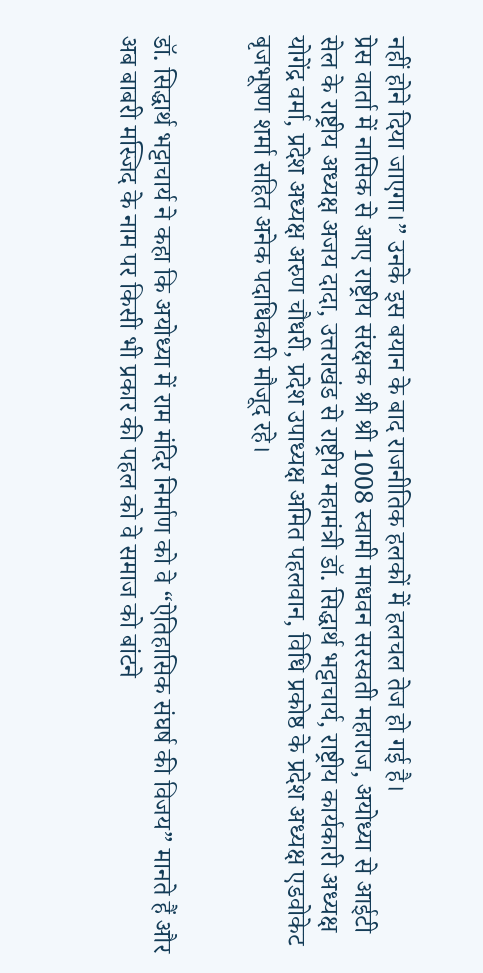नहीं होने दिया जाएगा।” उनके इस बयान के बाद राजनीतिक हलकों में हलचल तेज हो गई है।
प्रेस वार्ता में नासिक से आए राष्ट्रीय संरक्षक श्री श्री 1008 स्वामी माधवन सरस्वती महाराज, अयोध्या से आईटी सेल के राष्ट्रीय अध्यक्ष अजय दादा, उत्तराखंड से राष्ट्रीय महामंत्री डॉ. सिद्धार्थ भट्टाचार्य, राष्ट्रीय कार्यकारी अध्यक्ष योगेंद्र वर्मा, प्रदेश अध्यक्ष अरुण चौधरी, प्रदेश उपाध्यक्ष अमित पहलवान, विधि प्रकोष्ठ के प्रदेश अध्यक्ष एडवोकेट बृजभूषण शर्मा सहित अनेक पदाधिकारी मौजूद रहे।


डॉ. सिद्धार्थ भट्टाचार्य ने कहा कि अयोध्या में राम मंदिर निर्माण को वे “ऐतिहासिक संघर्ष की विजय” मानते हैं और अब बाबरी मस्जिद के नाम पर किसी भी प्रकार की पहल को वे समाज को बांटने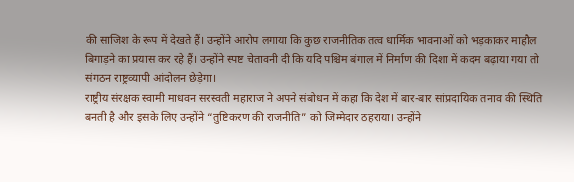की साजिश के रूप में देखते हैं। उन्होंने आरोप लगाया कि कुछ राजनीतिक तत्व धार्मिक भावनाओं को भड़काकर माहौल बिगाड़ने का प्रयास कर रहे हैं। उन्होंने स्पष्ट चेतावनी दी कि यदि पश्चिम बंगाल में निर्माण की दिशा में कदम बढ़ाया गया तो संगठन राष्ट्रव्यापी आंदोलन छेड़ेगा।
राष्ट्रीय संरक्षक स्वामी माधवन सरस्वती महाराज ने अपने संबोधन में कहा कि देश में बार-बार सांप्रदायिक तनाव की स्थिति बनती है और इसके लिए उन्होंने “तुष्टिकरण की राजनीति” को जिम्मेदार ठहराया। उन्होंने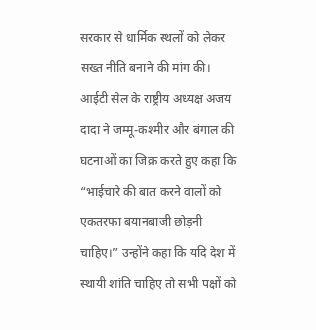सरकार से धार्मिक स्थलों को लेकर सख्त नीति बनाने की मांग की।
आईटी सेल के राष्ट्रीय अध्यक्ष अजय दादा ने जम्मू-कश्मीर और बंगाल की घटनाओं का जिक्र करते हुए कहा कि “भाईचारे की बात करने वालों को एकतरफा बयानबाजी छोड़नी चाहिए।” उन्होंने कहा कि यदि देश में स्थायी शांति चाहिए तो सभी पक्षों को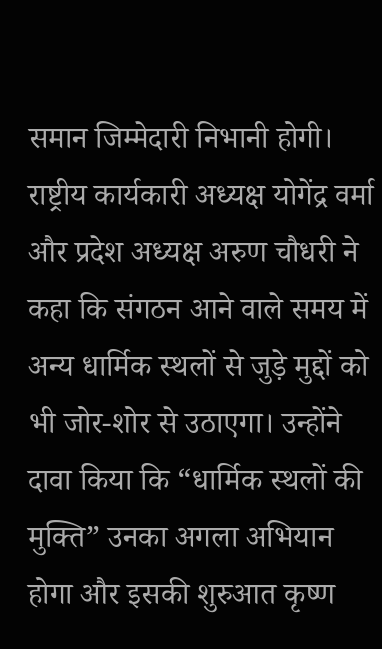समान जिम्मेदारी निभानी होगी।
राष्ट्रीय कार्यकारी अध्यक्ष योगेंद्र वर्मा और प्रदेश अध्यक्ष अरुण चौधरी ने कहा कि संगठन आने वाले समय में अन्य धार्मिक स्थलों से जुड़े मुद्दों को भी जोर-शोर से उठाएगा। उन्होंने दावा किया कि “धार्मिक स्थलों की मुक्ति” उनका अगला अभियान होगा और इसकी शुरुआत कृष्ण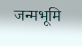जन्मभूमि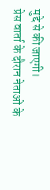मुद्दे से की जाएगी।
प्रेस वार्ता के दौरान नेताओं के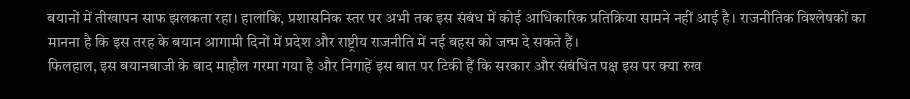बयानों में तीखापन साफ झलकता रहा। हालांकि, प्रशासनिक स्तर पर अभी तक इस संबंध में कोई आधिकारिक प्रतिक्रिया सामने नहीं आई है। राजनीतिक विश्लेषकों का मानना है कि इस तरह के बयान आगामी दिनों में प्रदेश और राष्ट्रीय राजनीति में नई बहस को जन्म दे सकते हैं।
फिलहाल, इस बयानबाजी के बाद माहौल गरमा गया है और निगाहें इस बात पर टिकी हैं कि सरकार और संबंधित पक्ष इस पर क्या रुख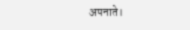अपनाते।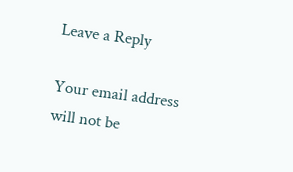Leave a Reply

Your email address will not be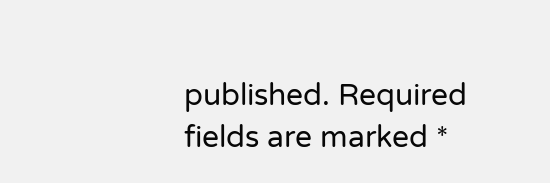published. Required fields are marked *